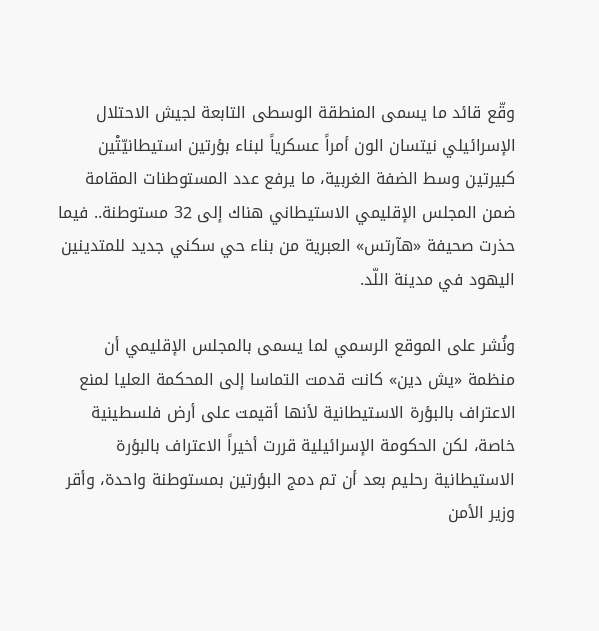وقّع قائد ما يسمى المنطقة الوسطى التابعة لجيش الاحتلال الإسرائيلي نيتسان الون أمراً عسكرياً لبناء بؤرتين استيطانيّتْين كبيرتين وسط الضفة الغربية، ما يرفع عدد المستوطنات المقامة ضمن المجلس الإقليمي الاستيطاني هناك إلى 32 مستوطنة.. فيما حذرت صحيفة «هآرتس» العبرية من بناء حي سكني جديد للمتدينين اليهود في مدينة اللّد.

ونُشر على الموقع الرسمي لما يسمى بالمجلس الإقليمي أن منظمة «يش دين» كانت قدمت التماسا إلى المحكمة العليا لمنع الاعتراف بالبؤرة الاستيطانية لأنها أقيمت على أرض فلسطينية خاصة، لكن الحكومة الإسرائيلية قررت أخيراً الاعتراف بالبؤرة الاستيطانية رحليم بعد أن تم دمج البؤرتين بمستوطنة واحدة، وأقر وزير الأمن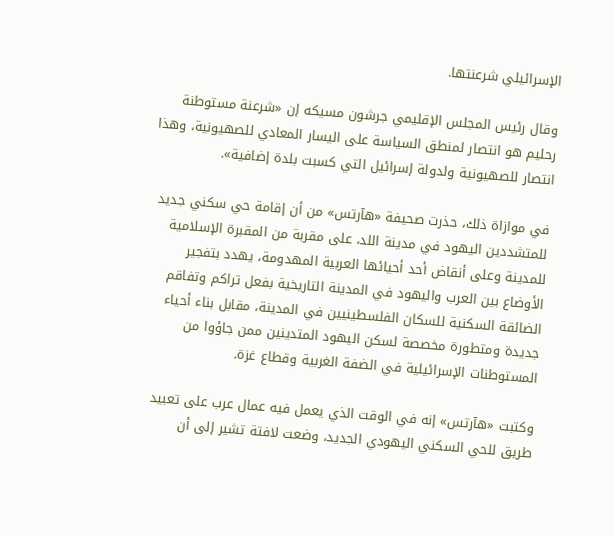الإسرائيلي شرعنتها.

وقال رئيس المجلس الإقليمي جرشون مسيكه إن «شرعنة مستوطنة رحليم هو انتصار لمنطق السياسة على اليسار المعادي للصهيونية، وهذا انتصار للصهيونية ولدولة إسرائيل التي كسبت بلدة إضافية».

في موازاة ذلك، حذرت صحيفة «هآرتس» من أن إقامة حي سكني جديد للمتشددين اليهود في مدينة اللد، على مقربة من المقبرة الإسلامية للمدينة وعلى أنقاض أحد أحيائها العربية المهدومة، يهدد بتفجير الأوضاع بين العرب واليهود في المدينة التاريخية بفعل تراكم وتفاقم الضائقة السكنية للسكان الفلسطينيين في المدينة، مقابل بناء أحياء جديدة ومتطورة مخصصة لسكن اليهود المتدينين ممن جاؤوا من المستوطنات الإسرائيلية في الضفة الغربية وقطاع غزة.

وكتبت «هآرتس» إنه في الوقت الذي يعمل فيه عمال عرب على تعبيد طريق للحي السكني اليهودي الجديد، وضعت لافتة تشير إلى أن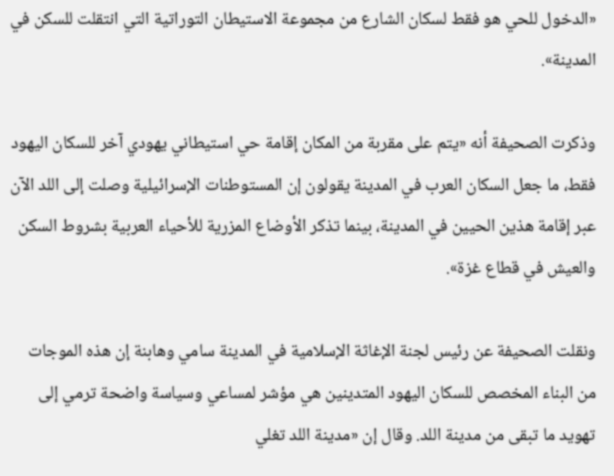«الدخول للحي هو فقط لسكان الشارع من مجموعة الاستيطان التوراتية التي انتقلت للسكن في المدينة».

وذكرت الصحيفة أنه «يتم على مقربة من المكان إقامة حي استيطاني يهودي آخر للسكان اليهود فقط، ما جعل السكان العرب في المدينة يقولون إن المستوطنات الإسرائيلية وصلت إلى اللد الآن عبر إقامة هذين الحيين في المدينة، بينما تذكر الأوضاع المزرية للأحياء العربية بشروط السكن والعيش في قطاع غزة».

ونقلت الصحيفة عن رئيس لجنة الإغاثة الإسلامية في المدينة سامي وهابنة إن هذه الموجات من البناء المخصص للسكان اليهود المتدينين هي مؤشر لمساعي وسياسة واضحة ترمي إلى تهويد ما تبقى من مدينة اللد. وقال إن «مدينة اللد تغلي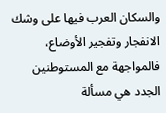والسكان العرب فيها على وشك الانفجار وتفجير الأوضاع، فالمواجهة مع المستوطنين الجدد هي مسألة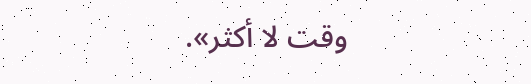وقت لا أكثر».